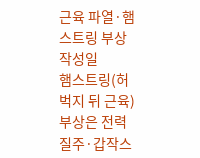근육 파열·햄스트링 부상
작성일
햄스트링(허벅지 뒤 근육) 부상은 전력 질주·갑작스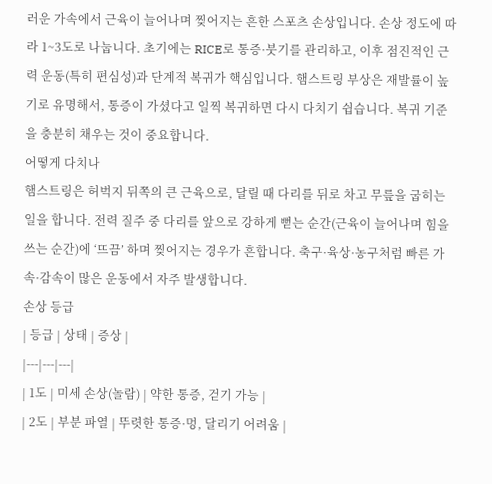러운 가속에서 근육이 늘어나며 찢어지는 흔한 스포츠 손상입니다. 손상 정도에 따라 1~3도로 나눕니다. 초기에는 RICE로 통증·붓기를 관리하고, 이후 점진적인 근력 운동(특히 편심성)과 단계적 복귀가 핵심입니다. 햄스트링 부상은 재발률이 높기로 유명해서, 통증이 가셨다고 일찍 복귀하면 다시 다치기 쉽습니다. 복귀 기준을 충분히 채우는 것이 중요합니다.
어떻게 다치나
햄스트링은 허벅지 뒤쪽의 큰 근육으로, 달릴 때 다리를 뒤로 차고 무릎을 굽히는 일을 합니다. 전력 질주 중 다리를 앞으로 강하게 뻗는 순간(근육이 늘어나며 힘을 쓰는 순간)에 ‘뜨끔’ 하며 찢어지는 경우가 흔합니다. 축구·육상·농구처럼 빠른 가속·감속이 많은 운동에서 자주 발생합니다.
손상 등급
| 등급 | 상태 | 증상 |
|---|---|---|
| 1도 | 미세 손상(놀람) | 약한 통증, 걷기 가능 |
| 2도 | 부분 파열 | 뚜렷한 통증·멍, 달리기 어려움 |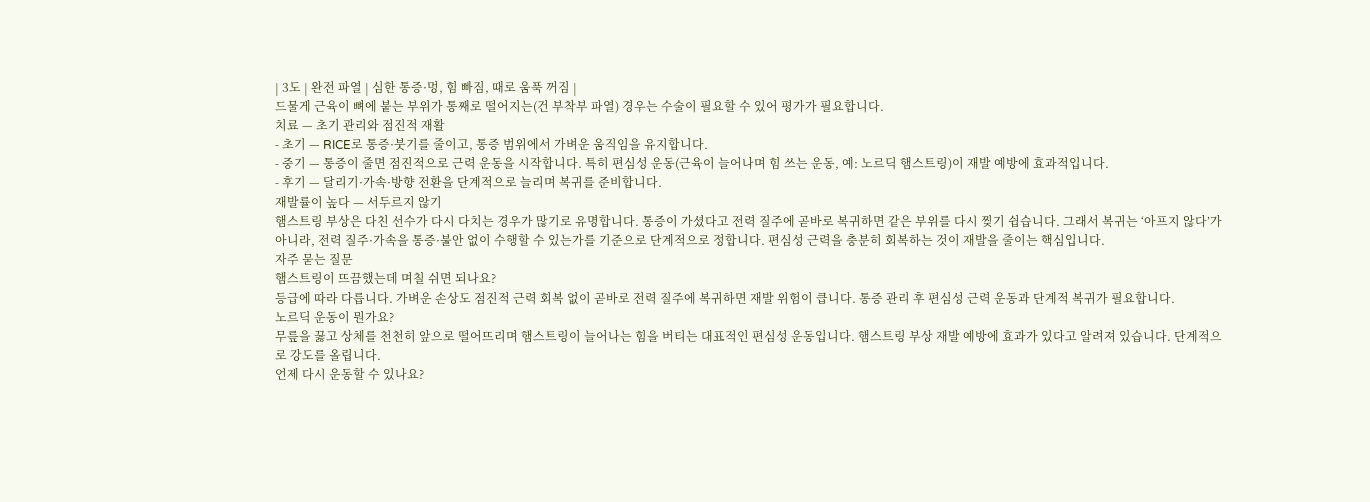| 3도 | 완전 파열 | 심한 통증·멍, 힘 빠짐, 때로 움푹 꺼짐 |
드물게 근육이 뼈에 붙는 부위가 통째로 떨어지는(건 부착부 파열) 경우는 수술이 필요할 수 있어 평가가 필요합니다.
치료 — 초기 관리와 점진적 재활
- 초기 — RICE로 통증·붓기를 줄이고, 통증 범위에서 가벼운 움직임을 유지합니다.
- 중기 — 통증이 줄면 점진적으로 근력 운동을 시작합니다. 특히 편심성 운동(근육이 늘어나며 힘 쓰는 운동, 예: 노르딕 햄스트링)이 재발 예방에 효과적입니다.
- 후기 — 달리기·가속·방향 전환을 단계적으로 늘리며 복귀를 준비합니다.
재발률이 높다 — 서두르지 않기
햄스트링 부상은 다친 선수가 다시 다치는 경우가 많기로 유명합니다. 통증이 가셨다고 전력 질주에 곧바로 복귀하면 같은 부위를 다시 찢기 쉽습니다. 그래서 복귀는 ‘아프지 않다’가 아니라, 전력 질주·가속을 통증·불안 없이 수행할 수 있는가를 기준으로 단계적으로 정합니다. 편심성 근력을 충분히 회복하는 것이 재발을 줄이는 핵심입니다.
자주 묻는 질문
햄스트링이 뜨끔했는데 며칠 쉬면 되나요?
등급에 따라 다릅니다. 가벼운 손상도 점진적 근력 회복 없이 곧바로 전력 질주에 복귀하면 재발 위험이 큽니다. 통증 관리 후 편심성 근력 운동과 단계적 복귀가 필요합니다.
노르딕 운동이 뭔가요?
무릎을 꿇고 상체를 천천히 앞으로 떨어뜨리며 햄스트링이 늘어나는 힘을 버티는 대표적인 편심성 운동입니다. 햄스트링 부상 재발 예방에 효과가 있다고 알려져 있습니다. 단계적으로 강도를 올립니다.
언제 다시 운동할 수 있나요?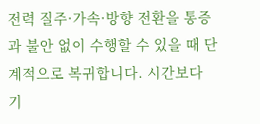전력 질주·가속·방향 전환을 통증과 불안 없이 수행할 수 있을 때 단계적으로 복귀합니다. 시간보다 기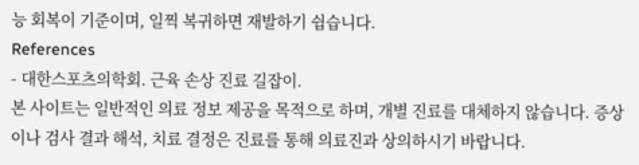능 회복이 기준이며, 일찍 복귀하면 재발하기 쉽습니다.
References
- 대한스포츠의학회. 근육 손상 진료 길잡이.
본 사이트는 일반적인 의료 정보 제공을 목적으로 하며, 개별 진료를 대체하지 않습니다. 증상이나 검사 결과 해석, 치료 결정은 진료를 통해 의료진과 상의하시기 바랍니다.